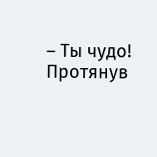– Ты чудо!
Протянув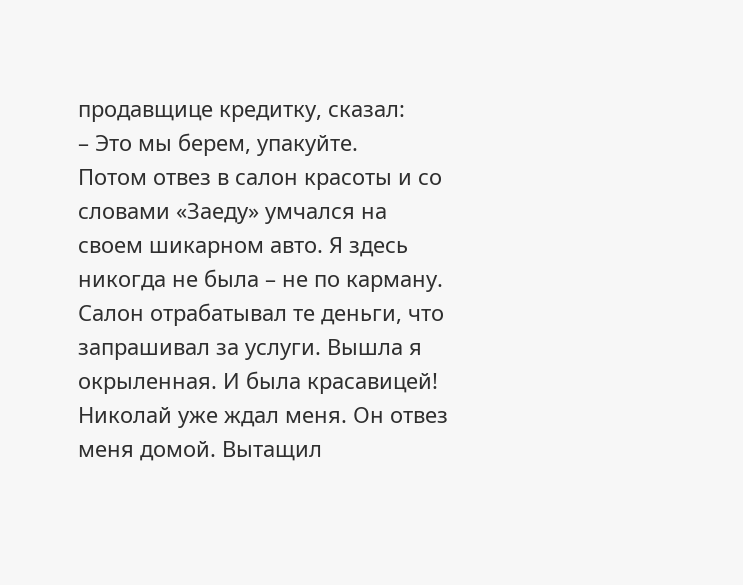продавщице кредитку, сказал:
– Это мы берем, упакуйте.
Потом отвез в салон красоты и со словами «Заеду» умчался на своем шикарном авто. Я здесь никогда не была – не по карману. Салон отрабатывал те деньги, что запрашивал за услуги. Вышла я окрыленная. И была красавицей!
Николай уже ждал меня. Он отвез меня домой. Вытащил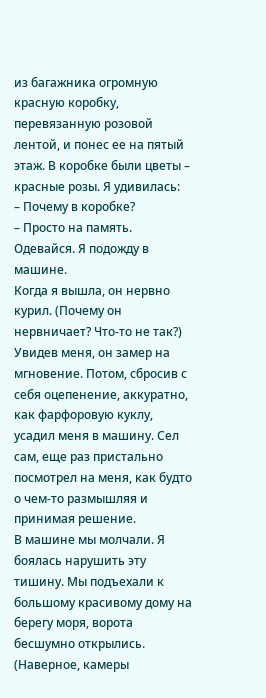из багажника огромную красную коробку, перевязанную розовой лентой, и понес ее на пятый этаж. В коробке были цветы – красные розы. Я удивилась:
– Почему в коробке?
– Просто на память. Одевайся. Я подожду в машине.
Когда я вышла, он нервно курил. (Почему он нервничает? Что-то не так?) Увидев меня, он замер на мгновение. Потом, сбросив с себя оцепенение, аккуратно, как фарфоровую куклу, усадил меня в машину. Сел сам, еще раз пристально посмотрел на меня, как будто о чем-то размышляя и принимая решение.
В машине мы молчали. Я боялась нарушить эту тишину. Мы подъехали к большому красивому дому на берегу моря, ворота бесшумно открылись. (Наверное, камеры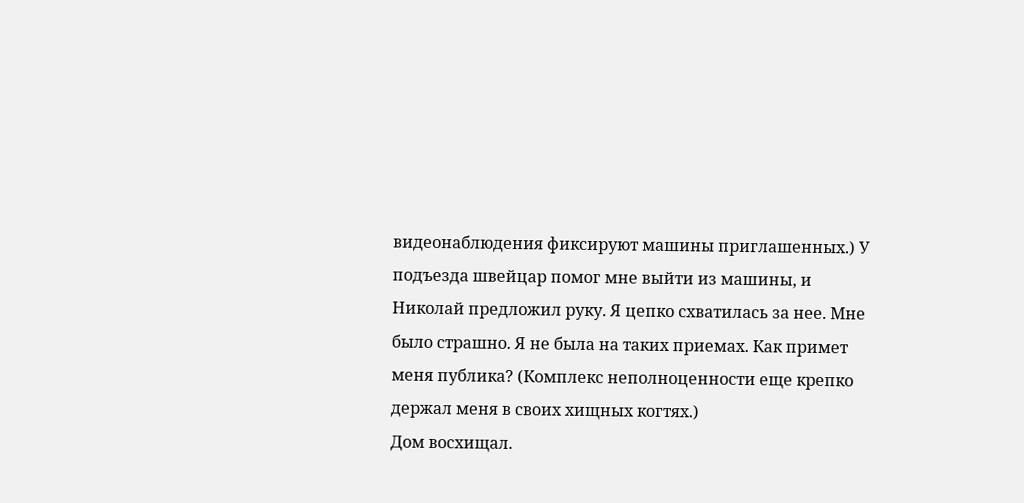видеонаблюдения фиксируют машины приглашенных.) У подъезда швейцар помог мне выйти из машины, и Николай предложил руку. Я цепко схватилась за нее. Мне было страшно. Я не была на таких приемах. Как примет меня публика? (Комплекс неполноценности еще крепко держал меня в своих хищных когтях.)
Дом восхищал.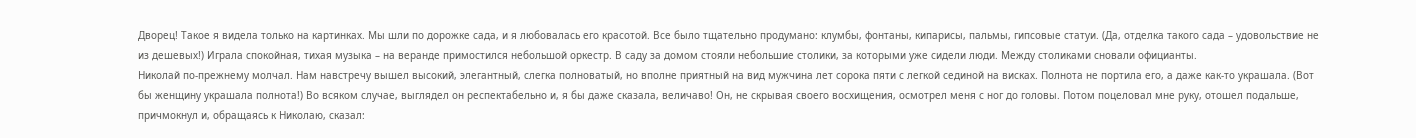Дворец! Такое я видела только на картинках. Мы шли по дорожке сада, и я любовалась его красотой. Все было тщательно продумано: клумбы, фонтаны, кипарисы, пальмы, гипсовые статуи. (Да, отделка такого сада – удовольствие не из дешевых!) Играла спокойная, тихая музыка – на веранде примостился небольшой оркестр. В саду за домом стояли небольшие столики, за которыми уже сидели люди. Между столиками сновали официанты.
Николай по-прежнему молчал. Нам навстречу вышел высокий, элегантный, слегка полноватый, но вполне приятный на вид мужчина лет сорока пяти с легкой сединой на висках. Полнота не портила его, а даже как-то украшала. (Вот бы женщину украшала полнота!) Во всяком случае, выглядел он респектабельно и, я бы даже сказала, величаво! Он, не скрывая своего восхищения, осмотрел меня с ног до головы. Потом поцеловал мне руку, отошел подальше, причмокнул и, обращаясь к Николаю, сказал: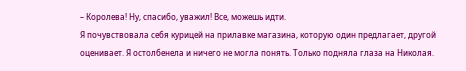– Королева! Ну, спасибо, уважил! Все, можешь идти.
Я почувствовала себя курицей на прилавке магазина, которую один предлагает, другой оценивает. Я остолбенела и ничего не могла понять. Только подняла глаза на Николая.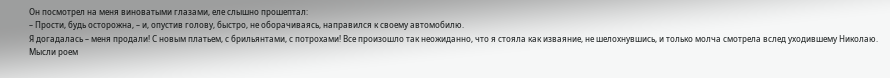Он посмотрел на меня виноватыми глазами, еле слышно прошептал:
– Прости, будь осторожна, – и, опустив голову, быстро, не оборачиваясь, направился к своему автомобилю.
Я догадалась – меня продали! С новым платьем, с брильянтами, с потрохами! Все произошло так неожиданно, что я стояла как изваяние, не шелохнувшись, и только молча смотрела вслед уходившему Николаю. Мысли роем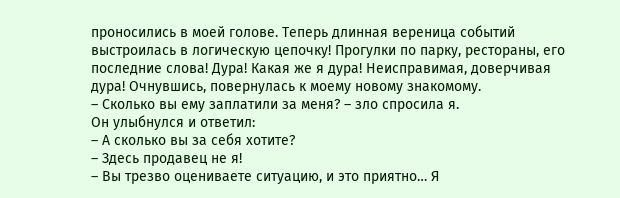проносились в моей голове. Теперь длинная вереница событий выстроилась в логическую цепочку! Прогулки по парку, рестораны, его последние слова! Дура! Какая же я дура! Неисправимая, доверчивая дура! Очнувшись, повернулась к моему новому знакомому.
– Сколько вы ему заплатили за меня? – зло спросила я.
Он улыбнулся и ответил:
– А сколько вы за себя хотите?
– Здесь продавец не я!
– Вы трезво оцениваете ситуацию, и это приятно… Я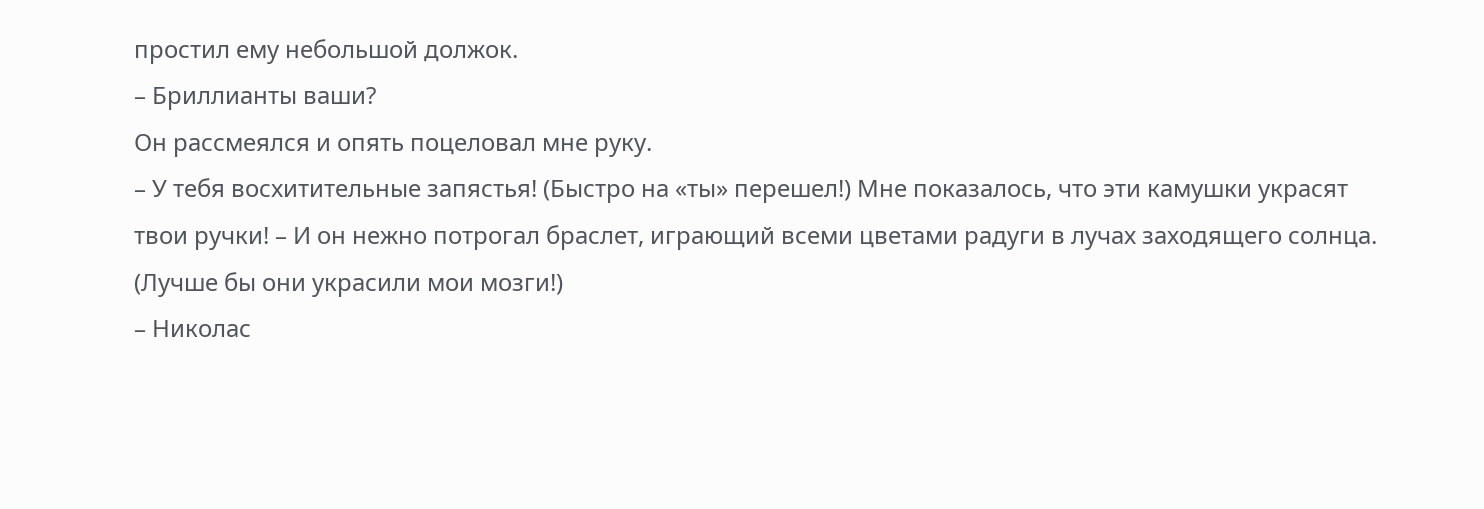простил ему небольшой должок.
– Бриллианты ваши?
Он рассмеялся и опять поцеловал мне руку.
– У тебя восхитительные запястья! (Быстро на «ты» перешел!) Мне показалось, что эти камушки украсят твои ручки! – И он нежно потрогал браслет, играющий всеми цветами радуги в лучах заходящего солнца. (Лучше бы они украсили мои мозги!)
– Николас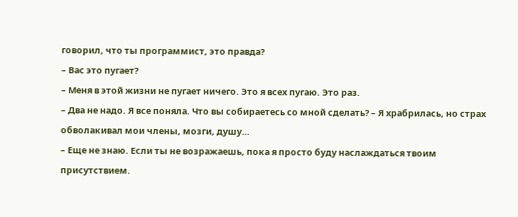говорил, что ты программист, это правда?
– Вас это пугает?
– Меня в этой жизни не пугает ничего. Это я всех пугаю. Это раз.
– Два не надо. Я все поняла. Что вы собираетесь со мной сделать? – Я храбрилась, но страх обволакивал мои члены, мозги, душу…
– Еще не знаю. Если ты не возражаешь, пока я просто буду наслаждаться твоим присутствием.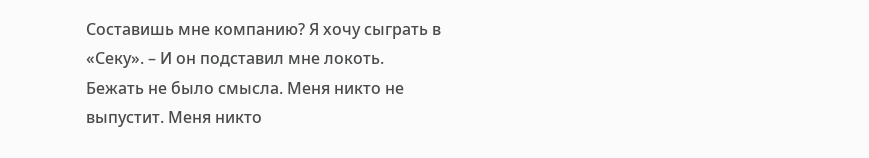Составишь мне компанию? Я хочу сыграть в «Секу». – И он подставил мне локоть.
Бежать не было смысла. Меня никто не выпустит. Меня никто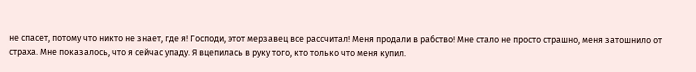не спасет, потому что никто не знает, где я! Господи, этот мерзавец все рассчитал! Меня продали в рабство! Мне стало не просто страшно, меня затошнило от страха. Мне показалось, что я сейчас упаду. Я вцепилась в руку того, кто только что меня купил.